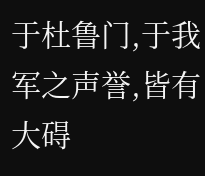于杜鲁门,于我军之声誉,皆有大碍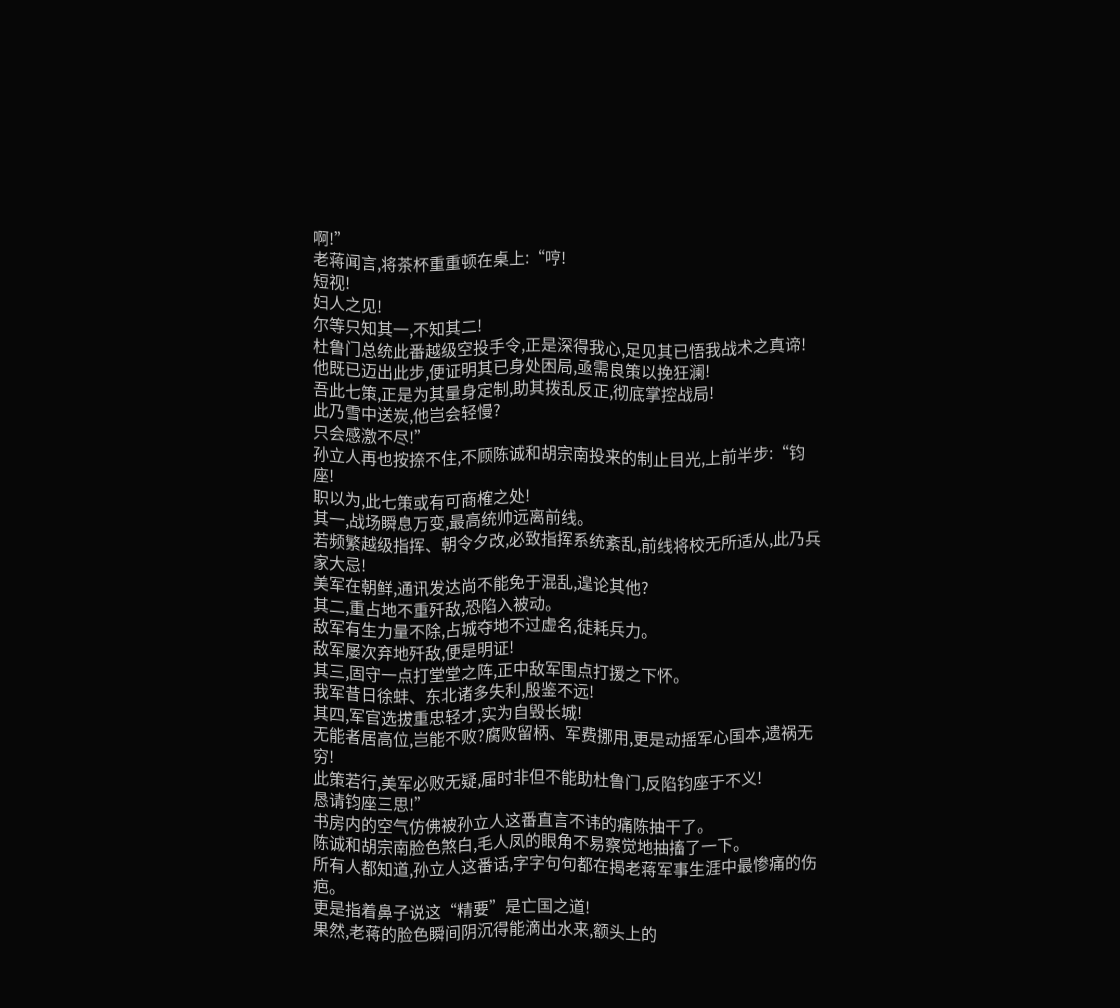啊!”
老蒋闻言,将茶杯重重顿在桌上:“哼!
短视!
妇人之见!
尔等只知其一,不知其二!
杜鲁门总统此番越级空投手令,正是深得我心,足见其已悟我战术之真谛!
他既已迈出此步,便证明其已身处困局,亟需良策以挽狂澜!
吾此七策,正是为其量身定制,助其拨乱反正,彻底掌控战局!
此乃雪中送炭,他岂会轻慢?
只会感激不尽!”
孙立人再也按捺不住,不顾陈诚和胡宗南投来的制止目光,上前半步:“钧座!
职以为,此七策或有可商榷之处!
其一,战场瞬息万变,最高统帅远离前线。
若频繁越级指挥、朝令夕改,必致指挥系统紊乱,前线将校无所适从,此乃兵家大忌!
美军在朝鲜,通讯发达尚不能免于混乱,遑论其他?
其二,重占地不重歼敌,恐陷入被动。
敌军有生力量不除,占城夺地不过虚名,徒耗兵力。
敌军屡次弃地歼敌,便是明证!
其三,固守一点打堂堂之阵,正中敌军围点打援之下怀。
我军昔日徐蚌、东北诸多失利,殷鉴不远!
其四,军官选拔重忠轻才,实为自毁长城!
无能者居高位,岂能不败?腐败留柄、军费挪用,更是动摇军心国本,遗祸无穷!
此策若行,美军必败无疑,届时非但不能助杜鲁门,反陷钧座于不义!
恳请钧座三思!”
书房内的空气仿佛被孙立人这番直言不讳的痛陈抽干了。
陈诚和胡宗南脸色煞白,毛人凤的眼角不易察觉地抽搐了一下。
所有人都知道,孙立人这番话,字字句句都在揭老蒋军事生涯中最惨痛的伤疤。
更是指着鼻子说这“精要”是亡国之道!
果然,老蒋的脸色瞬间阴沉得能滴出水来,额头上的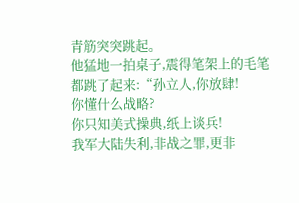青筋突突跳起。
他猛地一拍桌子,震得笔架上的毛笔都跳了起来:“孙立人,你放肆!
你懂什么战略?
你只知美式操典,纸上谈兵!
我军大陆失利,非战之罪,更非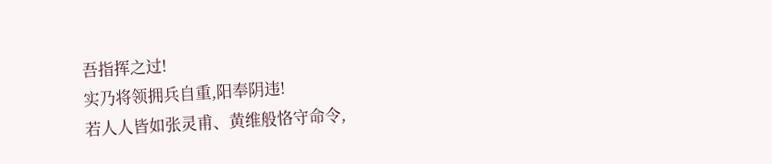吾指挥之过!
实乃将领拥兵自重,阳奉阴违!
若人人皆如张灵甫、黄维般恪守命令,